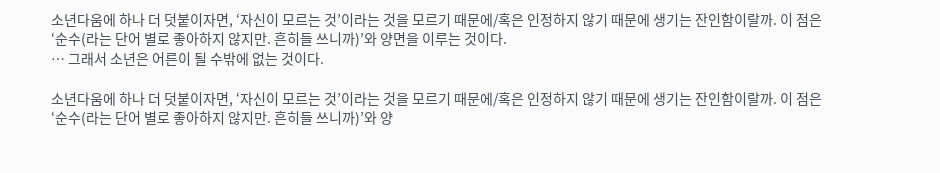소년다움에 하나 더 덧붙이자면, ‘자신이 모르는 것’이라는 것을 모르기 때문에/혹은 인정하지 않기 때문에 생기는 잔인함이랄까. 이 점은 ‘순수(라는 단어 별로 좋아하지 않지만. 흔히들 쓰니까)’와 양면을 이루는 것이다.
… 그래서 소년은 어른이 될 수밖에 없는 것이다.

소년다움에 하나 더 덧붙이자면, ‘자신이 모르는 것’이라는 것을 모르기 때문에/혹은 인정하지 않기 때문에 생기는 잔인함이랄까. 이 점은 ‘순수(라는 단어 별로 좋아하지 않지만. 흔히들 쓰니까)’와 양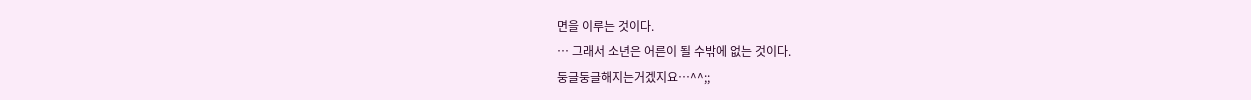면을 이루는 것이다.
… 그래서 소년은 어른이 될 수밖에 없는 것이다.
둥글둥글해지는거겠지요…^^;;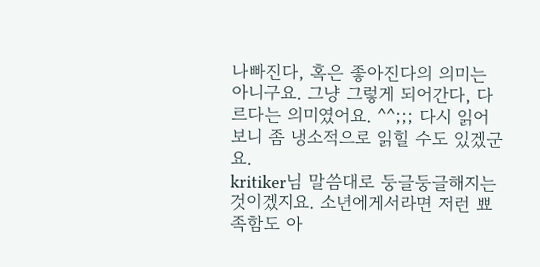나빠진다, 혹은 좋아진다의 의미는 아니구요. 그냥 그렇게 되어간다, 다르다는 의미였어요. ^^;;; 다시 읽어보니 좀 냉소적으로 읽힐 수도 있겠군요.
kritiker님 말씀대로 둥글둥글해지는 것이겠지요. 소년에게서라면 저런 뾰족함도 아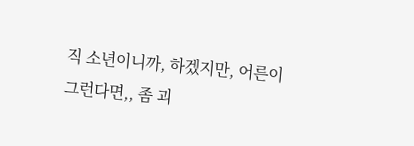직 소년이니까, 하겠지만, 어른이 그런다면,, 좀 괴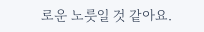로운 노릇일 것 같아요.